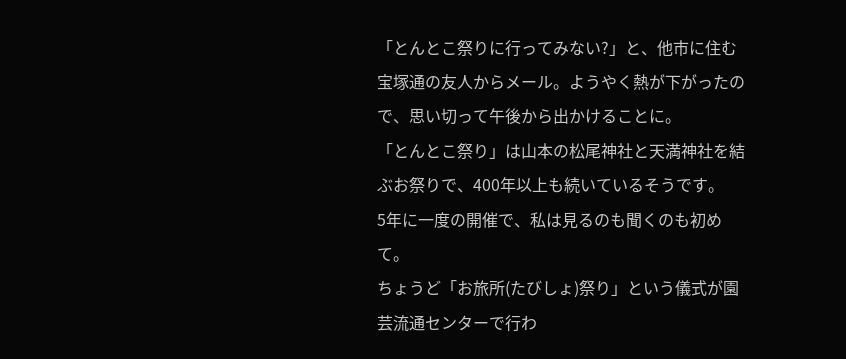「とんとこ祭りに行ってみない?」と、他市に住む宝塚通の友人からメール。ようやく熱が下がったので、思い切って午後から出かけることに。
「とんとこ祭り」は山本の松尾神社と天満神社を結ぶお祭りで、400年以上も続いているそうです。
5年に一度の開催で、私は見るのも聞くのも初めて。
ちょうど「お旅所(たびしょ)祭り」という儀式が園芸流通センターで行わ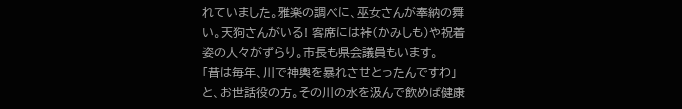れていました。雅楽の調べに、巫女さんが奉納の舞い。天狗さんがいる! 客席には裃(かみしも)や祝着姿の人々がずらり。市長も県会議員もいます。
「昔は毎年、川で神輿を暴れさせとったんですわ」と、お世話役の方。その川の水を汲んで飲めば健康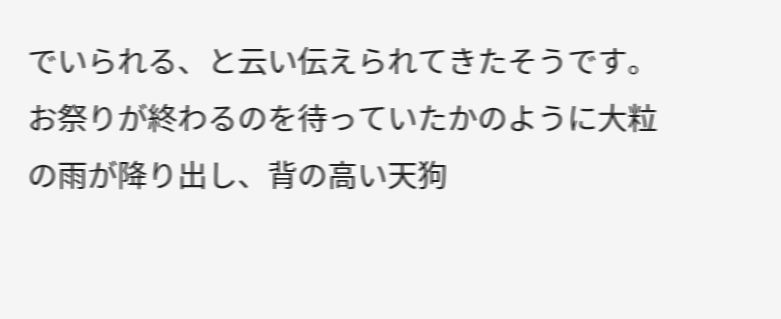でいられる、と云い伝えられてきたそうです。
お祭りが終わるのを待っていたかのように大粒の雨が降り出し、背の高い天狗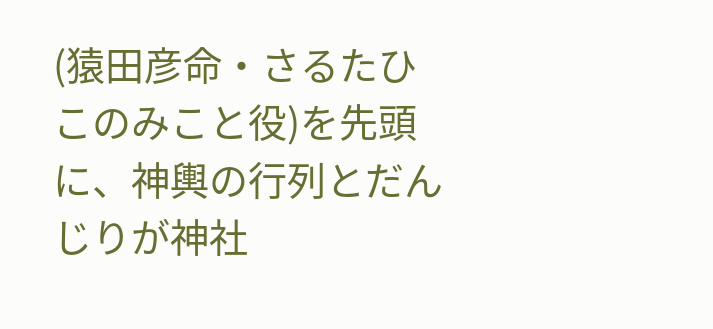(猿田彦命・さるたひこのみこと役)を先頭に、神輿の行列とだんじりが神社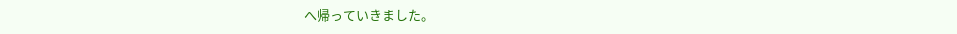へ帰っていきました。